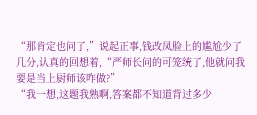“那肯定也问了,”说起正事,钱改凤脸上的尴尬少了几分,认真的回想着,“严师长问的可笼统了,他就问我要是当上厨师该咋做?”
“我一想,这题我熟啊,答案都不知道背过多少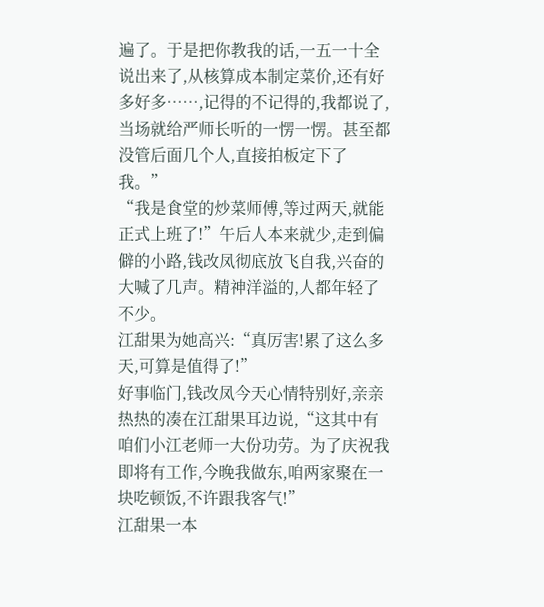遍了。于是把你教我的话,一五一十全说出来了,从核算成本制定菜价,还有好多好多……,记得的不记得的,我都说了,当场就给严师长听的一愣一愣。甚至都没管后面几个人,直接拍板定下了我。”
“我是食堂的炒菜师傅,等过两天,就能正式上班了!”午后人本来就少,走到偏僻的小路,钱改凤彻底放飞自我,兴奋的大喊了几声。精神洋溢的,人都年轻了不少。
江甜果为她高兴:“真厉害!累了这么多天,可算是值得了!”
好事临门,钱改凤今天心情特别好,亲亲热热的凑在江甜果耳边说,“这其中有咱们小江老师一大份功劳。为了庆祝我即将有工作,今晚我做东,咱两家聚在一块吃顿饭,不许跟我客气!”
江甜果一本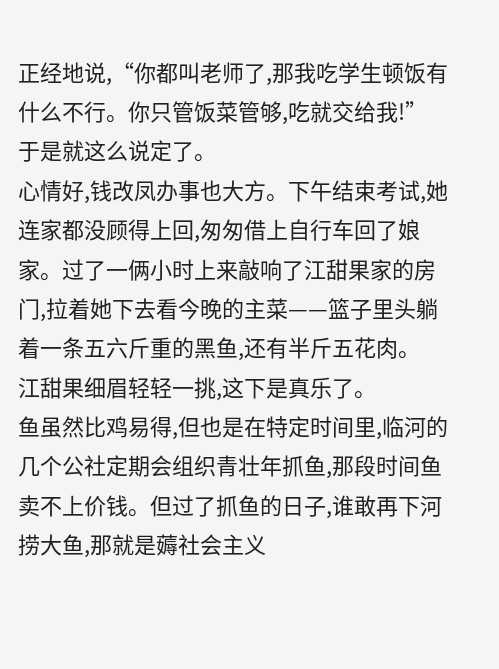正经地说,“你都叫老师了,那我吃学生顿饭有什么不行。你只管饭菜管够,吃就交给我!”
于是就这么说定了。
心情好,钱改凤办事也大方。下午结束考试,她连家都没顾得上回,匆匆借上自行车回了娘家。过了一俩小时上来敲响了江甜果家的房门,拉着她下去看今晚的主菜——篮子里头躺着一条五六斤重的黑鱼,还有半斤五花肉。
江甜果细眉轻轻一挑,这下是真乐了。
鱼虽然比鸡易得,但也是在特定时间里,临河的几个公社定期会组织青壮年抓鱼,那段时间鱼卖不上价钱。但过了抓鱼的日子,谁敢再下河捞大鱼,那就是薅社会主义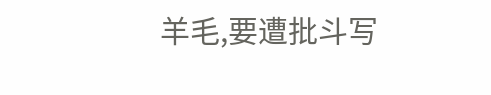羊毛,要遭批斗写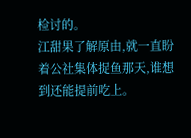检讨的。
江甜果了解原由,就一直盼着公社集体捉鱼那天,谁想到还能提前吃上。